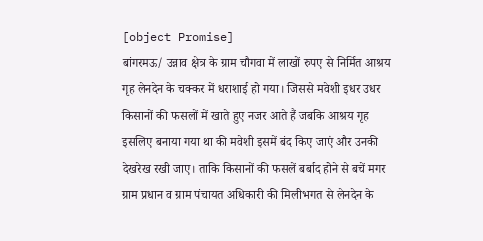[object Promise]
बांगरमऊ/ उन्नाव क्षेत्र के ग्राम चौगवा में लाखों रुपए से निर्मित आश्रय गृह लेनदेन के चक्कर में धराशाई हो गया। जिससे मवेशी इधर उधर किसानों की फसलों में खाते हुए नजर आते हैं जबकि आश्रय गृह इसलिए बनाया गया था की मवेशी इसमें बंद किए जाएं और उनकी देखरेख रखी जाए। ताकि किसानों की फसलें बर्बाद होने से बचें मगर ग्राम प्रधान व ग्राम पंचायत अधिकारी की मिलीभगत से लेनदेन के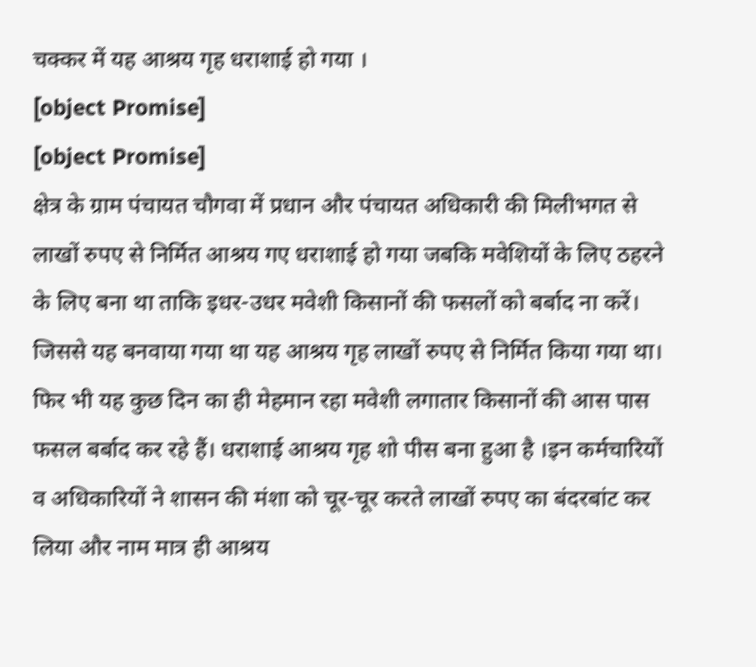चक्कर में यह आश्रय गृह धराशाई हो गया ।
[object Promise]
[object Promise]
क्षेत्र के ग्राम पंचायत चौगवा में प्रधान और पंचायत अधिकारी की मिलीभगत से लाखों रुपए से निर्मित आश्रय गए धराशाई हो गया जबकि मवेशियों के लिए ठहरने के लिए बना था ताकि इधर-उधर मवेशी किसानों की फसलों को बर्बाद ना करें। जिससे यह बनवाया गया था यह आश्रय गृह लाखों रुपए से निर्मित किया गया था। फिर भी यह कुछ दिन का ही मेहमान रहा मवेशी लगातार किसानों की आस पास फसल बर्बाद कर रहे हैं। धराशाई आश्रय गृह शो पीस बना हुआ है ।इन कर्मचारियों व अधिकारियों ने शासन की मंशा को चूर-चूर करते लाखों रुपए का बंदरबांट कर लिया और नाम मात्र ही आश्रय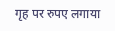गृह पर रुपए लगाया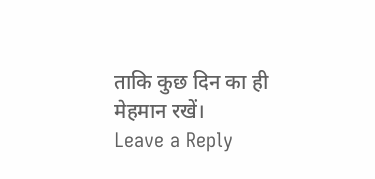ताकि कुछ दिन का ही मेहमान रखें।
Leave a Reply